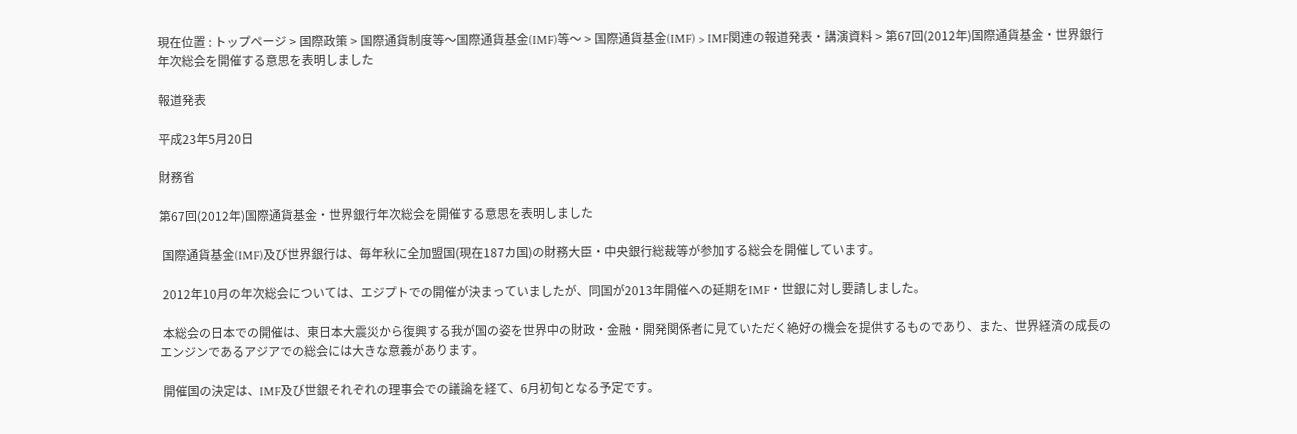現在位置 : トップページ > 国際政策 > 国際通貨制度等〜国際通貨基金(IMF)等〜 > 国際通貨基金(IMF) > IMF関連の報道発表・講演資料 > 第67回(2012年)国際通貨基金・世界銀行年次総会を開催する意思を表明しました

報道発表

平成23年5月20日

財務省

第67回(2012年)国際通貨基金・世界銀行年次総会を開催する意思を表明しました

 国際通貨基金(IMF)及び世界銀行は、毎年秋に全加盟国(現在187カ国)の財務大臣・中央銀行総裁等が参加する総会を開催しています。

 2012年10月の年次総会については、エジプトでの開催が決まっていましたが、同国が2013年開催への延期をIMF・世銀に対し要請しました。

 本総会の日本での開催は、東日本大震災から復興する我が国の姿を世界中の財政・金融・開発関係者に見ていただく絶好の機会を提供するものであり、また、世界経済の成長のエンジンであるアジアでの総会には大きな意義があります。

 開催国の決定は、IMF及び世銀それぞれの理事会での議論を経て、6月初旬となる予定です。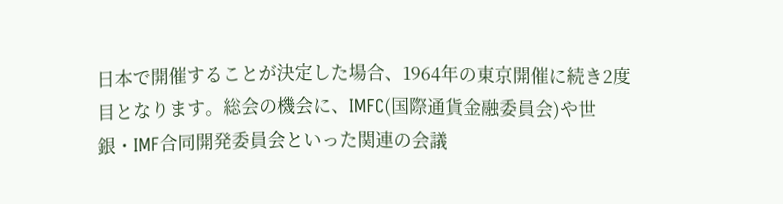日本で開催することが決定した場合、1964年の東京開催に続き2度目となります。総会の機会に、IMFC(国際通貨金融委員会)や世銀・IMF合同開発委員会といった関連の会議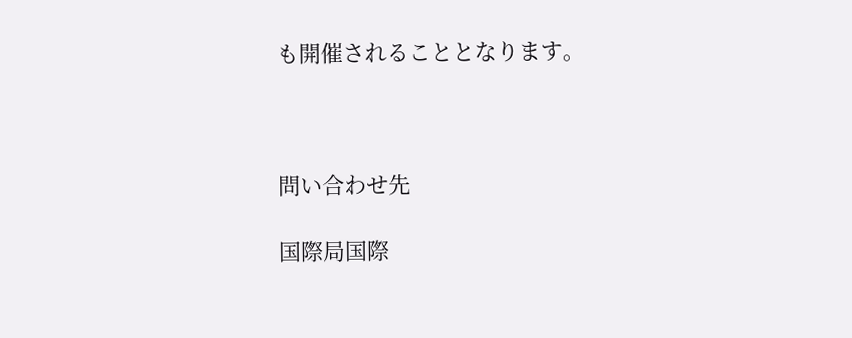も開催されることとなります。



問い合わせ先

国際局国際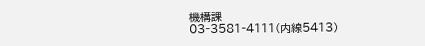機構課
03‐3581‐4111(内線5413)